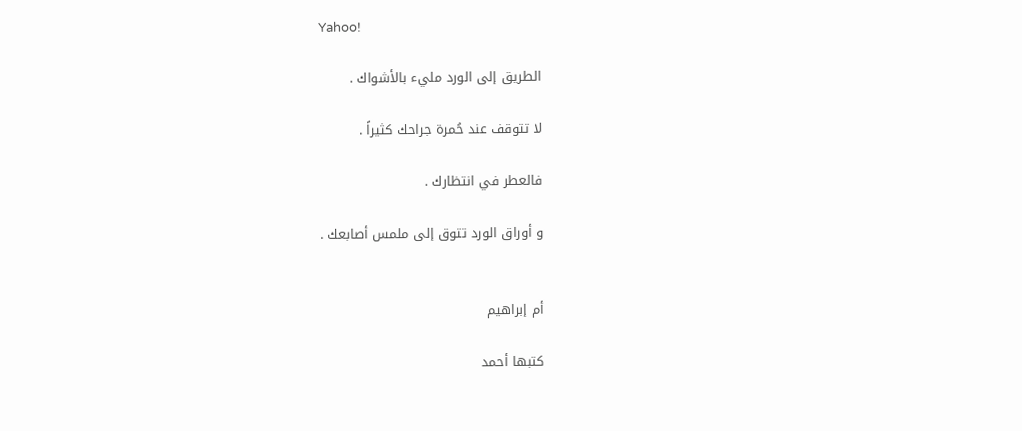Yahoo!

الطريق إلى الورد مليء بالأشواك .

لا تتوقف عند حُمرة جراحك كثيراً .

فالعطر في انتظارك .

و أوراق الورد تتوق إلى ملمس أصابعك .


أم إبراهيم

كتبها أحمد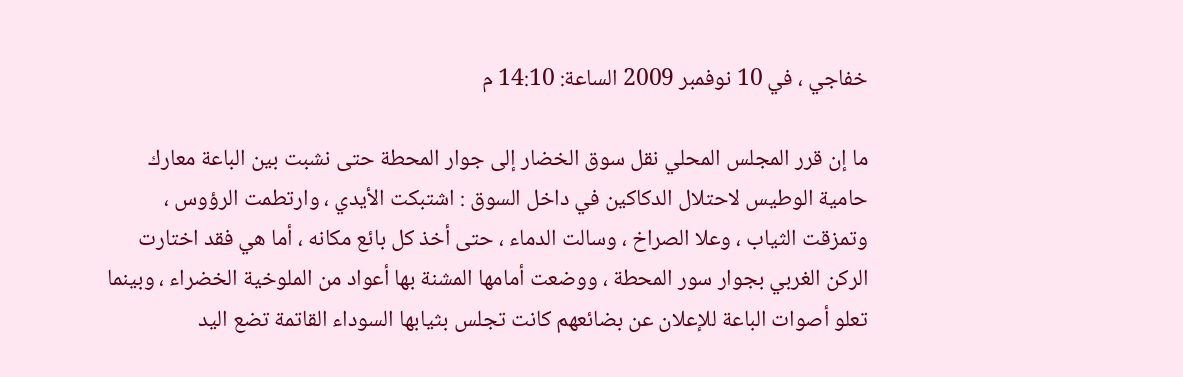خفاجي ، في 10 نوفمبر 2009 الساعة: 14:10 م

ما إن قرر المجلس المحلي نقل سوق الخضار إلى جوار المحطة حتى نشبت بين الباعة معارك حامية الوطيس لاحتلال الدكاكين في داخل السوق : اشتبكت الأيدي ، وارتطمت الرؤوس ، وتمزقت الثياب ، وعلا الصراخ ، وسالت الدماء ، حتى أخذ كل بائع مكانه ، أما هي فقد اختارت الركن الغربي بجوار سور المحطة ، ووضعت أمامها المشنة بها أعواد من الملوخية الخضراء ، وبينما تعلو أصوات الباعة للإعلان عن بضائعهم كانت تجلس بثيابها السوداء القاتمة تضع اليد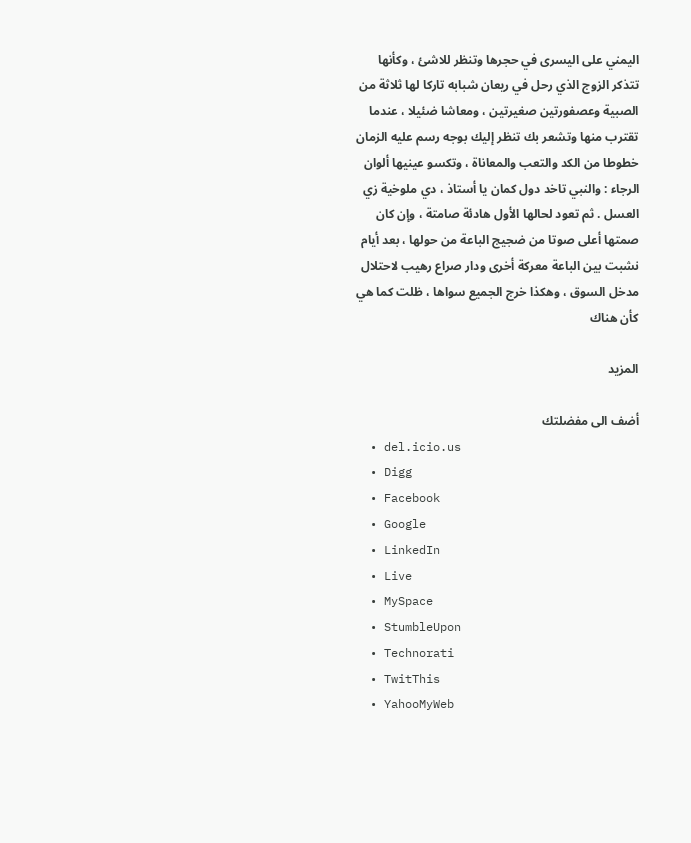اليمني على اليسرى في حجرها وتنظر للاشئ ، وكأنها تتذكر الزوج الذي رحل في ريعان شبابه تاركا لها ثلاثة من الصبية وعصفورتين صغيرتين ، ومعاشا ضئيلا ، عندما تقترب منها وتشعر بك تنظر إليك بوجه رسم عليه الزمان خطوطا من الكد والتعب والمعاناة ، وتكسو عينيها ألوان الرجاء : والنبي تاخد دول كمان يا أستاذ ، دي ملوخية زي العسل . ثم تعود لحالها الأول هادئة صامتة ، وإن كان صمتها أعلى صوتا من ضجيج الباعة من حولها ، بعد أيام نشبت بين الباعة معركة أخرى ودار صراع رهيب لاحتلال مدخل السوق ، وهكذا خرج الجميع سواها ، ظلت كما هي كأن هناك

المزيد

أضف الى مفضلتك
  • del.icio.us
  • Digg
  • Facebook
  • Google
  • LinkedIn
  • Live
  • MySpace
  • StumbleUpon
  • Technorati
  • TwitThis
  • YahooMyWeb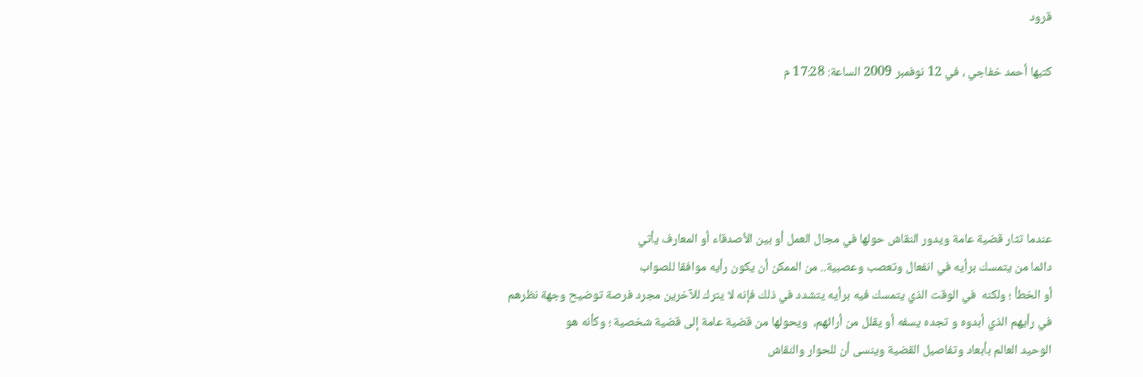قرود

كتبها أحمد خفاجي ، في 12 نوفمبر 2009 الساعة: 17:28 م





عندما تثار قضية عامة ويدور النقاش حولها في مجال العمل أو بين الأصدقاء أو المعارف يأتي
دائما من يتمسك برأيه في انفعال وتعصب وعصبية.. من الممكن أن يكون رأيه موافقا للصواب
أو الخطأ ؛ ولكنه  في الوقت الذي يتمسك فيه برأيه يتشدد في ذلك فإنه لا يترك للآخرين مجرد فرصة توضيح وجهة نظرهم
في رأيهم الذي أبدوه و تجده يسفه أو يقلل من أرائهم،  ويحولها من قضية عامة إلى قضية شخصية ؛ وكأنه هو
الوحيد العالم بأبعاد وتفاصيل القضية وينسى أن للحوار والنقاش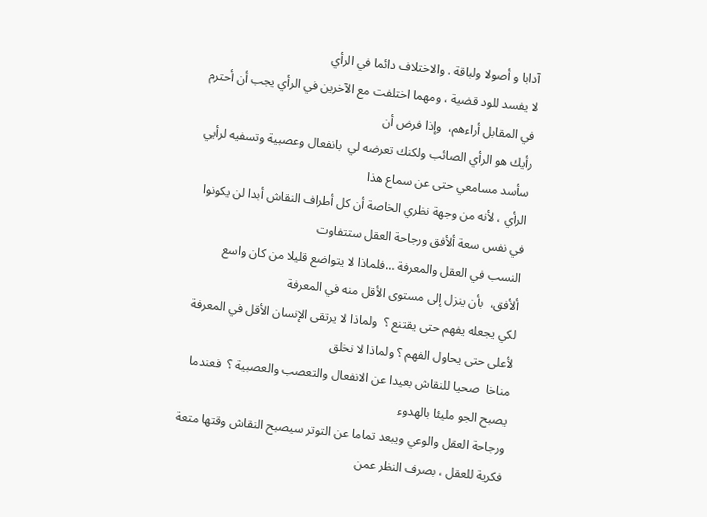آدابا و أصولا ولباقة . والاختلاف دائما في الرأي
لا يفسد للود قضية ، ومهما اختلفت مع الآخرين في الرأي يجب أن أحترم في المقابل أراءهم،  وإذا فرض أن
رأيك هو الرأي الصائب ولكنك تعرضه لي  بانفعال وعصبية وتسفيه لرأيي سأسد مسامعي حتى عن سماع هذا
الرأي ، لأنه من وجهة نظري الخاصة أن كل أطراف النقاش أبدا لن يكونوا في نفس سعة ألأفق ورجاحة العقل ستتفاوت
النسب في العقل والمعرفة …فلماذا لا يتواضع قليلا من كان واسع ألأفق،  بأن ينزل إلى مستوى الأقل منه في المعرفة
لكي يجعله يفهم حتى يقتنع ؟  ولماذا لا يرتقى الإنسان الأقل في المعرفة لأعلى حتى يحاول الفهم ؟ ولماذا لا نخلق
مناخا  صحيا للنقاش بعيدا عن الانفعال والتعصب والعصبية ؟  فعندما يصبح الجو مليئا بالهدوء
ورجاحة العقل والوعي ويبعد تماما عن التوتر سيصبح النقاش وقتها متعة فكرية للعقل ، بصرف النظر عمن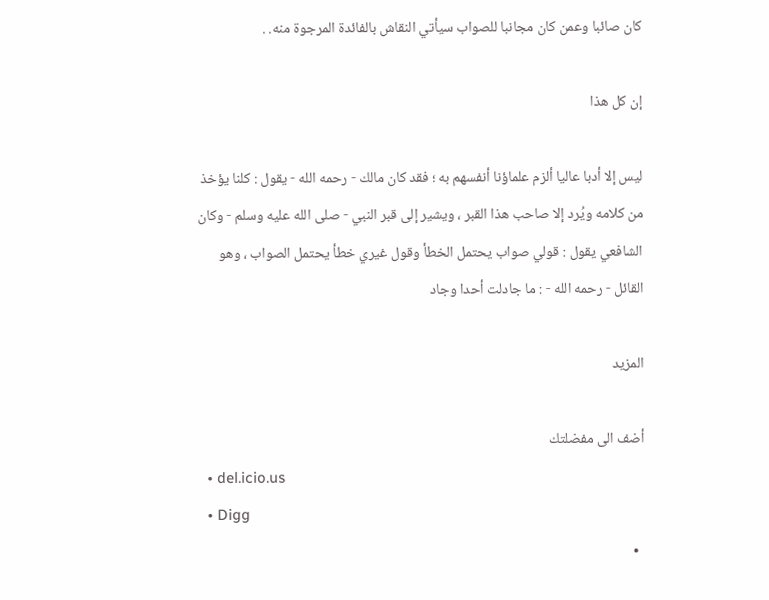كان صائبا وعمن كان مجانبا للصواب سيأتي النقاش بالفائدة المرجوة منه. .

إن كل هذا

ليس إلا أدبا عاليا ألزم علماؤنا أنفسهم به ؛ فقد كان مالك - رحمه الله - يقول : كلنا يؤخذ من كلامه ويُرد إلا صاحب هذا القبر ، ويشير إلى قبر النبي - صلى الله عليه وسلم - وكان الشافعي يقول : قولي صواب يحتمل الخطأ وقول غيري خطأ يحتمل الصواب ، وهو القائل - رحمه الله - : ما جادلت أحدا وجاد

المزيد

أضف الى مفضلتك
  • del.icio.us
  • Digg
  •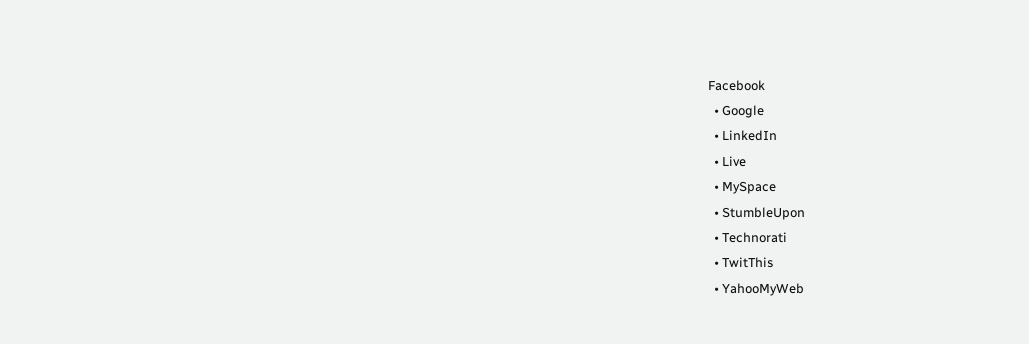Facebook
  • Google
  • LinkedIn
  • Live
  • MySpace
  • StumbleUpon
  • Technorati
  • TwitThis
  • YahooMyWeb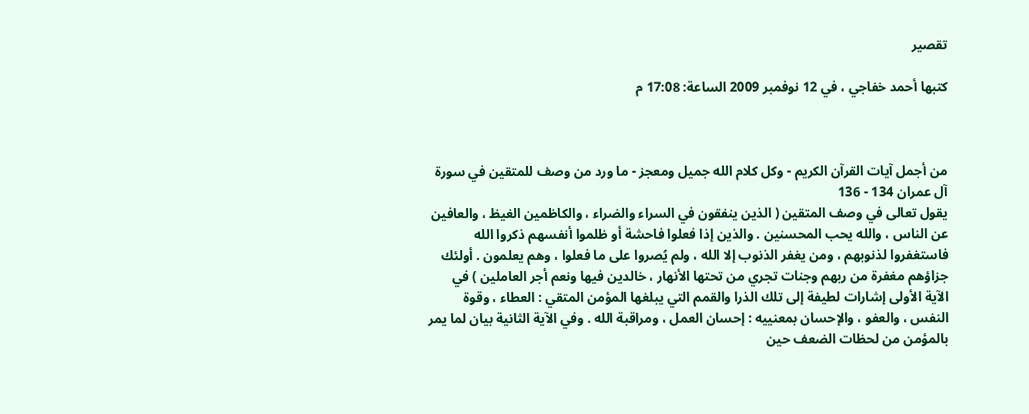تقصير

كتبها أحمد خفاجي ، في 12 نوفمبر 2009 الساعة: 17:08 م



من أجمل آيات القرآن الكريم - وكل كلام الله جميل ومعجز - ما ورد من وصف للمتقين في سورة آل عمران 134 - 136
يقول تعالى في وصف المتقين ( الذين ينفقون في السراء والضراء ، والكاظمين الغيظ ، والعافين عن الناس ، والله يحب المحسنين . والذين إذا فعلوا فاحشة أو ظلموا أنفسهم ذكروا الله فاستغفروا لذنوبهم ، ومن يغفر الذنوب إلا الله ، ولم يُصروا على ما فعلوا ، وهم يعلمون . أولئك جزاؤهم مغفرة من ربهم وجنات تجري من تحتها الأنهار ، خالدين فيها ونعم أجر العاملين ) في الآية الأولى إشارات لطيفة إلى تلك الذرا والقمم التي يبلغها المؤمن المتقي : العطاء ، وقوة النفس ، والعفو ، والإحسان بمعنييه : إحسان العمل ، ومراقبة الله . وفي الآية الثانية بيان لما يمر بالمؤمن من لحظات الضعف حين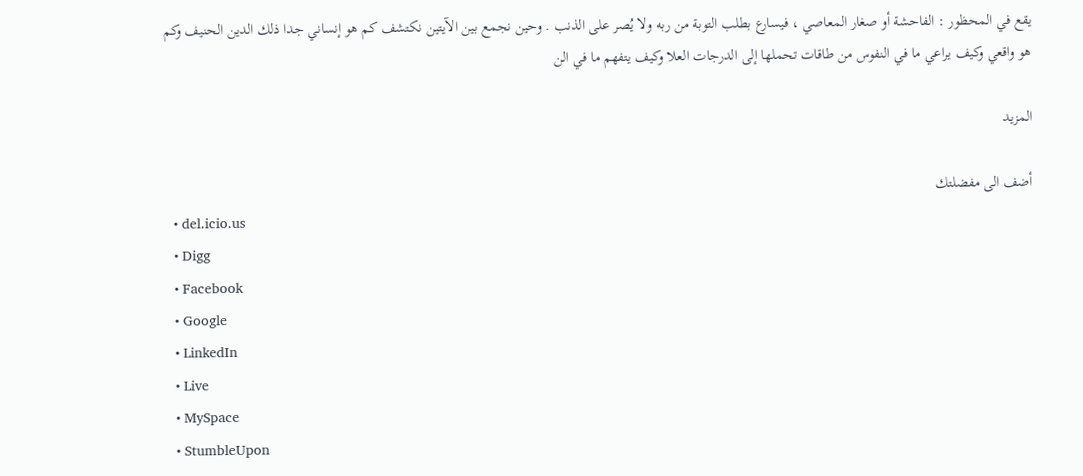يقع في المحظور : الفاحشة أو صغار المعاصي ، فيسارع بطلب التوبة من ربه ولا يُصر على الذنب . وحين نجمع بين الآيتين نكتشف كم هو إنساني جدا ذلك الدين الحنيف وكم هو واقعي وكيف يراعي ما في النفوس من طاقات تحملها إلى الدرجات العلا وكيف يتفهم ما في الن

المزيد

أضف الى مفضلتك
  • del.icio.us
  • Digg
  • Facebook
  • Google
  • LinkedIn
  • Live
  • MySpace
  • StumbleUpon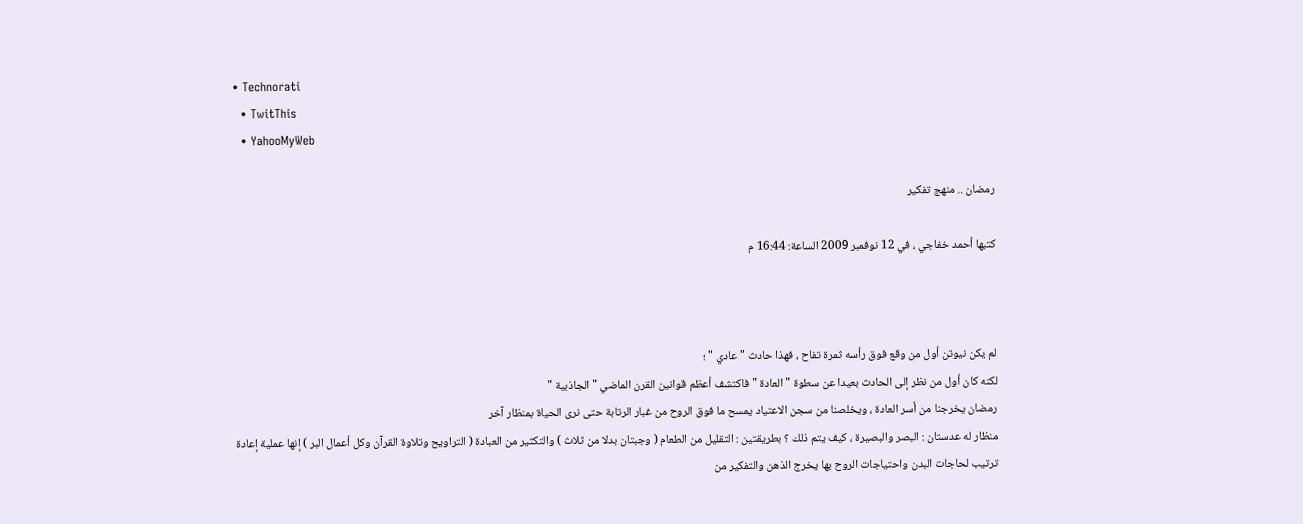• Technorati
  • TwitThis
  • YahooMyWeb

رمضان .. منهج تفكير

كتبها أحمد خفاجي ، في 12 نوفمبر 2009 الساعة: 16:44 م



لم يكن نيوتن أول من وقع فوق رأسه ثمرة تفاح ، فهذا حادث " عادي " ؛
لكنه كان أول من نظر إلى الحادث بعيدا عن سطوة " العادة " فاكتشف أعظم قوانين القرن الماضي " الجاذبية "
رمضان يخرجنا من أسر العادة ، ويخلصنا من سجن الاعتياد يمسح ما فوق الروح من غبار الرتابة حتى نرى الحياة بمنظار آخر
منظار له عدستان : البصر والبصيرة ، كيف يتم ذلك ؟ بطريقتين : التقليل من الطعام ( وجبتان بدلا من ثلاث ) والتكثير من العبادة ( التراويح وتلاوة القرآن وكل أعمال البر ) إنها عملية إعادة ترتيب لحاجات البدن واحتياجات الروح بها يخرج الذهن والتفكير من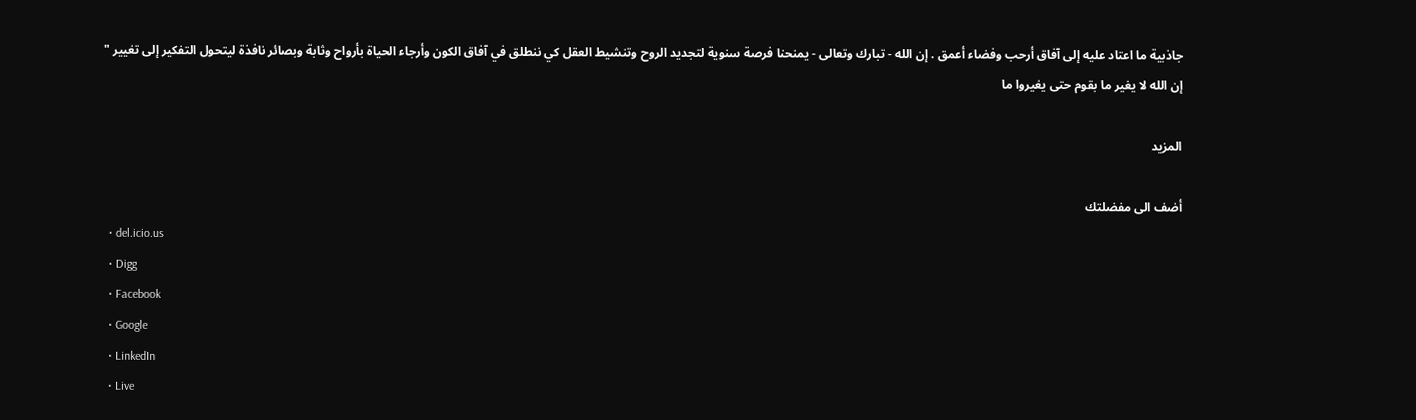جاذبية ما اعتاد عليه إلى آفاق أرحب وفضاء أعمق . إن الله - تبارك وتعالى - يمنحنا فرصة سنوية لتجديد الروح وتنشيط العقل كي ننطلق في آفاق الكون وأرجاء الحياة بأرواح وثابة وبصائر نافذة ليتحول التفكير إلى تغيير " إن الله لا يغير ما بقوم حتى يغيروا ما

المزيد

أضف الى مفضلتك
  • del.icio.us
  • Digg
  • Facebook
  • Google
  • LinkedIn
  • Live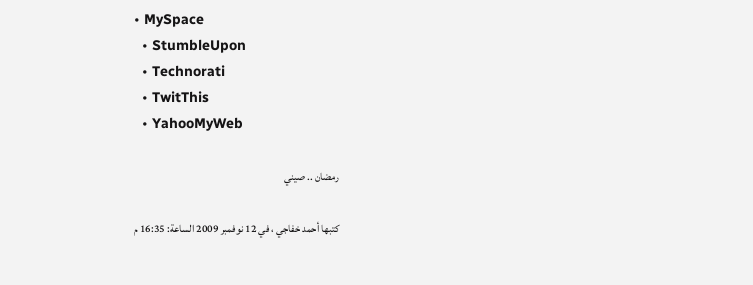• MySpace
  • StumbleUpon
  • Technorati
  • TwitThis
  • YahooMyWeb

رمضان .. صيني

كتبها أحمد خفاجي ، في 12 نوفمبر 2009 الساعة: 16:35 م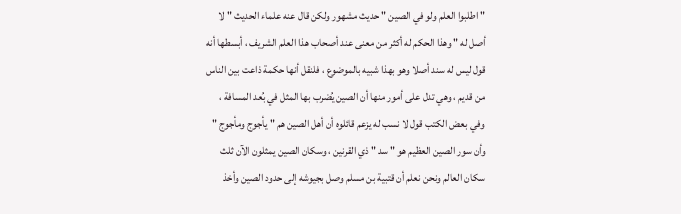" اطلبوا العلم ولو في الصين " حديث مشهور ولكن قال عنه علماء الحديث " لا أصل له " وهذا الحكم له أكثر من معنى عند أصحاب هذا العلم الشريف ، أبسطها أنه قول ليس له سند أصلا وهو بهذا شبيه بالموضوع ، فلنقل أنها حكمة ذاعت بين الناس من قديم ، وهي تدل على أمور منها أن الصين يُضرب بها المثل في بُعد المسافة ، وفي بعض الكتب قول لا نسب له يزعم قائلوه أن أهل الصين هم " يأجوج ومأجوج " وأن سور الصين العظيم هو " سد " ذي القرنين ، وسكان الصين يمثلون الآن ثلث سكان العالم ونحن نعلم أن قتبية بن مسلم وصل بجيوشه إلى حدود الصين وأخذ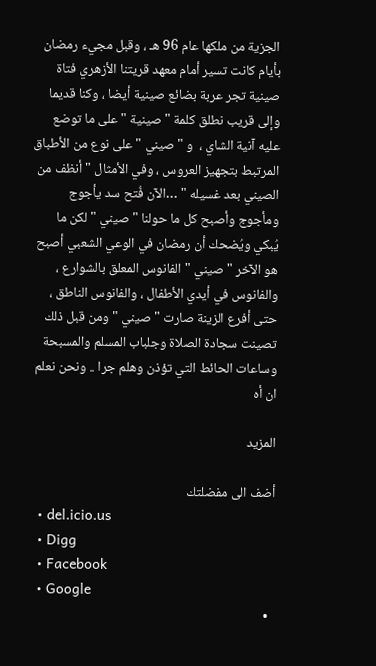الجزية من ملكها عام 96 هـ ، وقبل مجيء رمضان بأيام كانت تسير أمام معهد قريتنا الأزهري فتاة صينية تجر عربة بضائع صينية أيضا ، وكنا قديما وإلى قريب نطلق كلمة " صينية " على ما توضع عليه آنية الشاي ،  و " صيني " على نوع من الأطباق المرتبط بتجهيز العروس ، وفي الأمثال " أنظف من الصيني بعد غسيله " …الآن فُتح سد يأجوج ومأجوج وأصبح كل ما حولنا " صيني " لكن ما يُبكي ويُضحك أن رمضان في الوعي الشعبي أصبح هو الآخر " صيني " الفانوس المعلق بالشوارع ، والفانوس في أيدي الأطفال ، والفانوس الناطق ، حتى أفرع الزينة صارت " صيني " ومن قبل ذلك تصينت سجادة الصلاة وجلباب المسلم والمسبحة وساعات الحائط التي تؤذن وهلم جرا .. ونحن نعلم ان أه

المزيد

أضف الى مفضلتك
  • del.icio.us
  • Digg
  • Facebook
  • Google
  •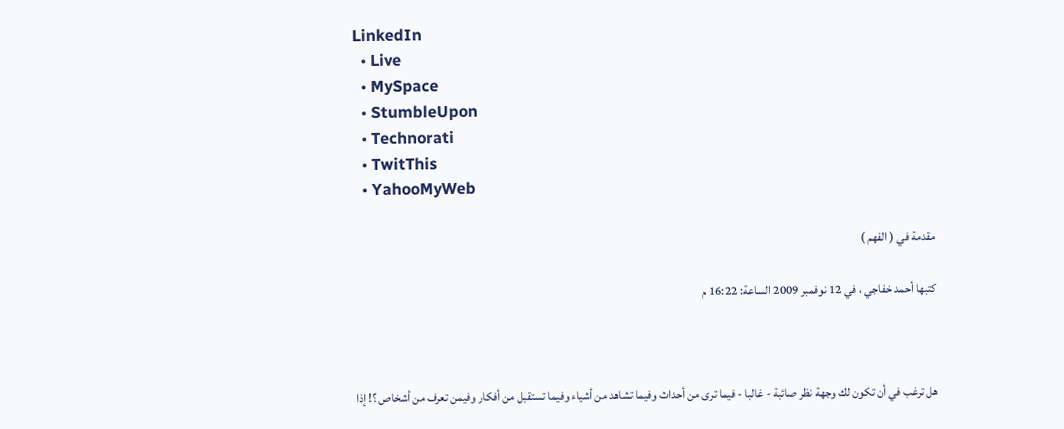LinkedIn
  • Live
  • MySpace
  • StumbleUpon
  • Technorati
  • TwitThis
  • YahooMyWeb

مقدمة في ( الفهم )

كتبها أحمد خفاجي ، في 12 نوفمبر 2009 الساعة: 16:22 م



هل ترغب في أن تكون لك وجهة نظر صائبة - غالبا - فيما ترى من أحداث وفيما تشاهد من أشياء وفيما تستقبل من أفكار وفيمن تعرف من أشخاص ؟! إذا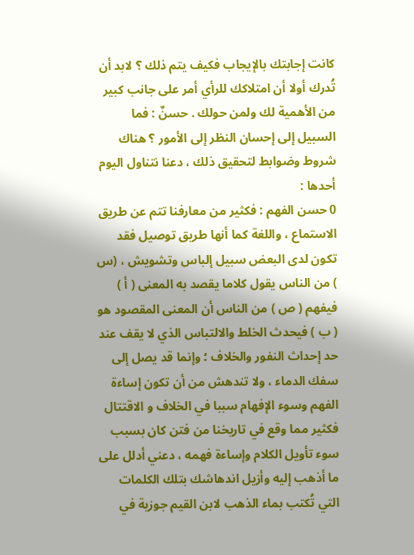كانت إجابتك بالإيجاب فكيف يتم ذلك ؟ لابد أن تُدرك أولا أن امتلاكك للرأي أمر على جانب كبير من الأهمية لك ولمن حولك . حسنٌ : فما السبيل إلى إحسان النظر إلى الأمور ؟ هناك شروط وضوابط لتحقيق ذلك ، دعنا نتناول اليوم أحدها :
0 حسن الفهم : فكثير من معارفنا تتم عن طريق الاستماع ، واللغة كما أنها طريق توصيل فقد تكون لدى البعض سبيل إلباس وتشويش ، (س ) من الناس يقول كلاما يقصد به المعنى ( أ ) فيفهم ( ص ) من الناس أن المعنى المقصود هو ( ب ) فيحدث الخلط والالتباس الذي لا يقف عند حد إحداث النفور والخلاف ؛ وإنما قد يصل إلى سفك الدماء ، ولا تندهش من أن تكون إساءة الفهم وسوء الإفهام سببا في الخلاف و الاقتتال فكثير مما وقع في تاريخنا من فتن كان بسبب سوء تأويل الكلام وإساءة فهمه ، دعني أدلل على ما أذهب إليه وأزيل اندهاشك بتلك الكلمات التي تُكتب بماء الذهب لابن القيم جوزية في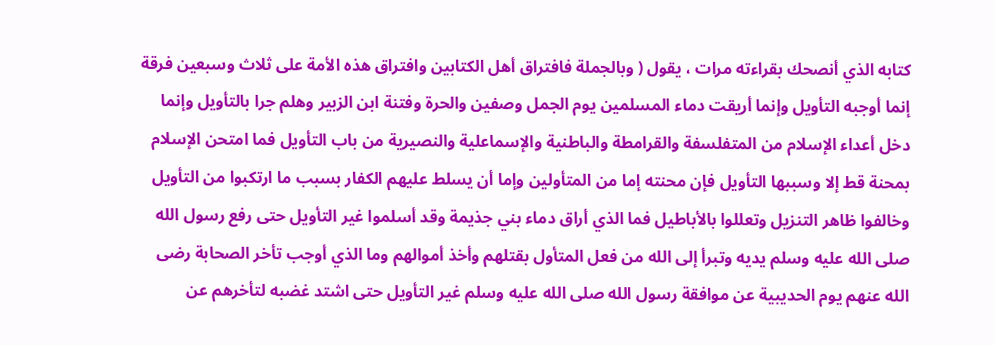كتابه الذي أنصحك بقراءته مرات ، يقول ( وبالجملة فافتراق أهل الكتابين وافتراق هذه الأمة على ثلاث وسبعين فرقة إنما أوجبه التأويل وإنما أريقت دماء المسلمين يوم الجمل وصفين والحرة وفتنة ابن الزبير وهلم جرا بالتأويل وإنما دخل أعداء الإسلام من المتفلسفة والقرامطة والباطنية والإسماعلية والنصيرية من باب التأويل فما امتحن الإسلام بمحنة قط إلا وسببها التأويل فإن محنته إما من المتأولين وإما أن يسلط عليهم الكفار بسبب ما ارتكبوا من التأويل وخالفوا ظاهر التنزيل وتعللوا بالأباطيل فما الذي أراق دماء بني جذيمة وقد أسلموا غير التأويل حتى رفع رسول الله صلى الله عليه وسلم يديه وتبرأ إلى الله من فعل المتأول بقتلهم وأخذ أموالهم وما الذي أوجب تأخر الصحابة رضى الله عنهم يوم الحديبية عن موافقة رسول الله صلى الله عليه وسلم غير التأويل حتى اشتد غضبه لتأخرهم عن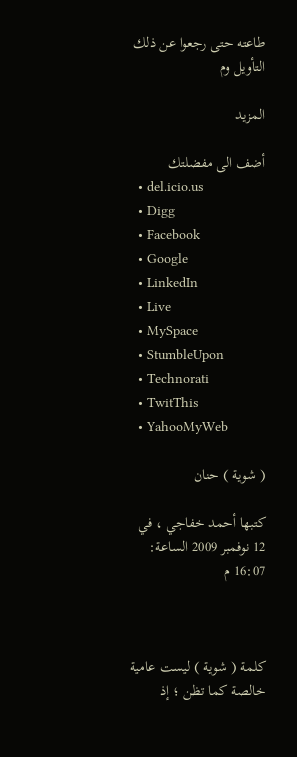طاعته حتى رجعوا عن ذلك التأويل وم

المزيد

أضف الى مفضلتك
  • del.icio.us
  • Digg
  • Facebook
  • Google
  • LinkedIn
  • Live
  • MySpace
  • StumbleUpon
  • Technorati
  • TwitThis
  • YahooMyWeb

( شوية ) حنان

كتبها أحمد خفاجي ، في 12 نوفمبر 2009 الساعة: 16:07 م



كلمة ( شوية ) ليست عامية خالصة كما تظن ؛ إذ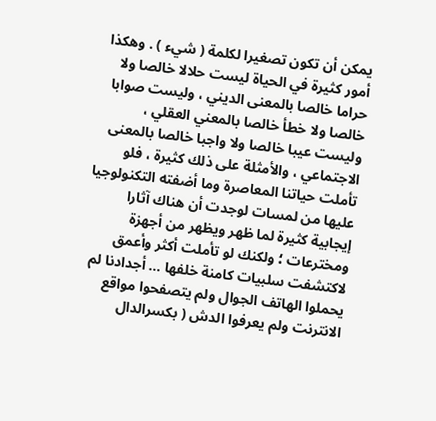يمكن أن تكون تصغيرا لكلمة ( شيء ) . وهكذا أمور كثيرة في الحياة ليست حلالا خالصا ولا حراما خالصا بالمعنى الديني ، وليست صوابا خالصا ولا خطأ خالصا بالمعني العقلي ، وليست عيبا خالصا ولا واجبا خالصا بالمعنى الاجتماعي ، والأمثلة على ذلك كثيرة ، فلو تأملت حياتنا المعاصرة وما أضفته التكنولوجيا عليها من لمسات لوجدت أن هناك آثارا إيجابية كثيرة لما ظهر ويظهر من أجهزة ومخترعات ؛ ولكنك لو تأملت أكثر وأعمق لاكتشفت سلبيات كامنة خلفها … أجدادنا لم يحملوا الهاتف الجوال ولم يتصفحوا مواقع الانترنت ولم يعرفوا الدش ( بكسرالدال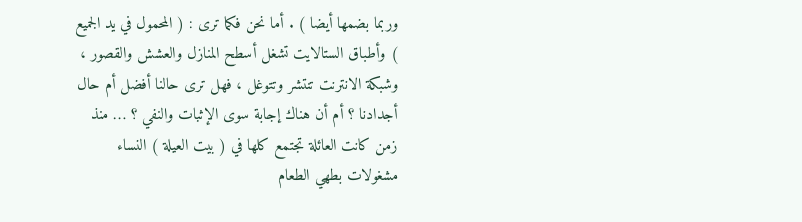وربما بضمها أيضا ) . أما نحن فكما ترى : ( المحمول في يد الجميع ) وأطباق الستالايت تشغل أسطح المنازل والعشش والقصور ، وشبكة الانترنت تنتشر وتتوغل ، فهل ترى حالنا أفضل أم حال أجدادنا ؟ أم أن هناك إجابة سوى الإثبات والنفي ؟ … منذ زمن كانت العائلة تجتمع كلها في ( بيت العيلة ) النساء مشغولات بطهي الطعام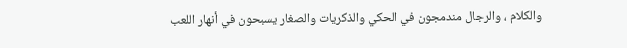والكلام ، والرجال مندمجون في الحكي والذكريات والصغار يسبحون في أنهار اللعب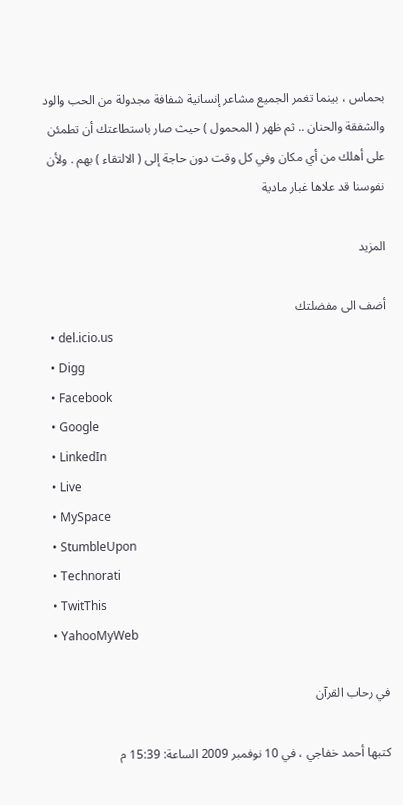بحماس ، بينما تغمر الجميع مشاعر إنسانية شفافة مجدولة من الحب والود والشفقة والحنان .. ثم ظهر ( المحمول ) حيث صار باستطاعتك أن تطمئن على أهلك من أي مكان وفي كل وقت دون حاجة إلى ( الالتقاء ) بهم . ولأن نفوسنا قد علاها غبار مادية

المزيد

أضف الى مفضلتك
  • del.icio.us
  • Digg
  • Facebook
  • Google
  • LinkedIn
  • Live
  • MySpace
  • StumbleUpon
  • Technorati
  • TwitThis
  • YahooMyWeb

في رحاب القرآن

كتبها أحمد خفاجي ، في 10 نوفمبر 2009 الساعة: 15:39 م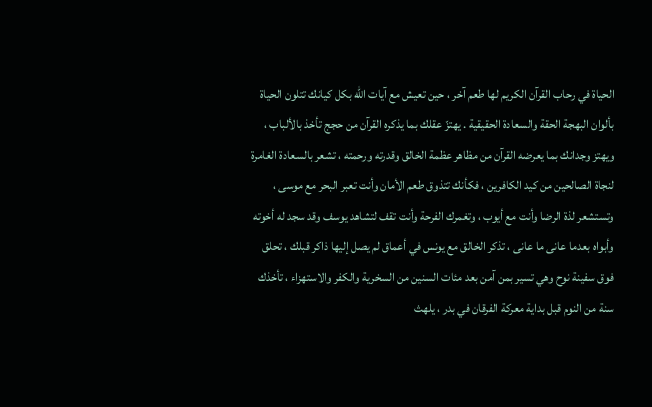الحياة في رحاب القرآن الكريم لها طعم آخر ، حين تعيش مع آيات الله بكل كيانك تتلون الحياة بألوان البهجة الحقة والسعادة الحقيقية . يهتزّ عقلك بما يذكره القرآن من حجج تأخذ بالألباب ، ويهتز وجدانك بما يعرضه القرآن من مظاهر عظمة الخالق وقدرته ورحمته ، تشعر بالسعادة الغامرة لنجاة الصالحين من كيد الكافرين ، فكأنك تتذوق طعم الأمان وأنت تعبر البحر مع موسى ، وتستشعر لذة الرضا وأنت مع أيوب ، وتغمرك الفرحة وأنت تقف لتشاهد يوسف وقد سجد له أخوته وأبواه بعدما عانى ما عانى ، تذكر الخالق مع يونس في أعماق لم يصل إليها ذاكر قبلك ، تحلق فوق سفينة نوح وهي تسير بمن آمن بعد مئات السنين من السخرية والكفر والاستهزاء ، تأخذك سنة من النوم قبل بداية معركة الفرقان في بدر ، يلهث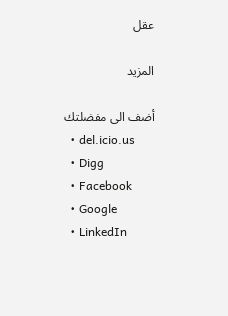عقل

المزيد

أضف الى مفضلتك
  • del.icio.us
  • Digg
  • Facebook
  • Google
  • LinkedIn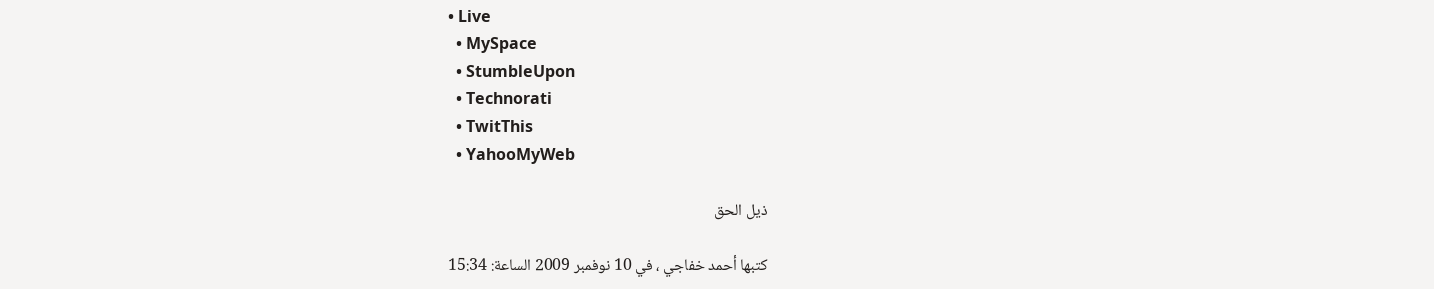• Live
  • MySpace
  • StumbleUpon
  • Technorati
  • TwitThis
  • YahooMyWeb

ذيل الحق

كتبها أحمد خفاجي ، في 10 نوفمبر 2009 الساعة: 15:34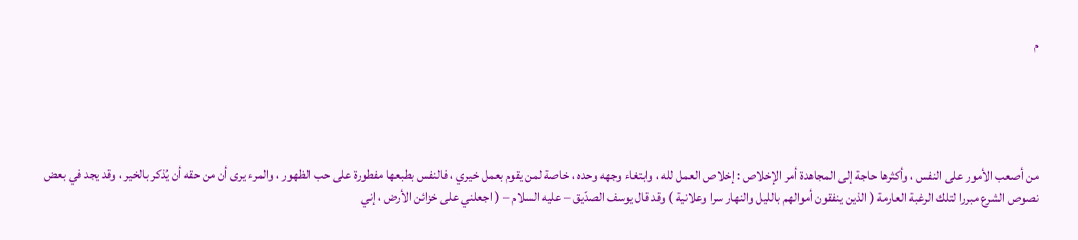م





من أصعب الأمور على النفس ، وأكثرها حاجة إلى المجاهدة أمر الإخلاص : إخلاص العمل لله ، وابتغاء وجهه وحده ، خاصة لمن يقوم بعمل خيري ، فالنفس بطبعها مفطورة على حب الظهور ، والمرء يرى أن من حقه أن يُذكر بالخير ، وقد يجد في بعض نصوص الشرع مبررا لتلك الرغبة العارمة ( الذين ينفقون أموالهم بالليل والنهار سرا وعلانية ) وقد قال يوسف الصدّيق – عليه السلام – ( اجعلني على خزائن الأرض ، إني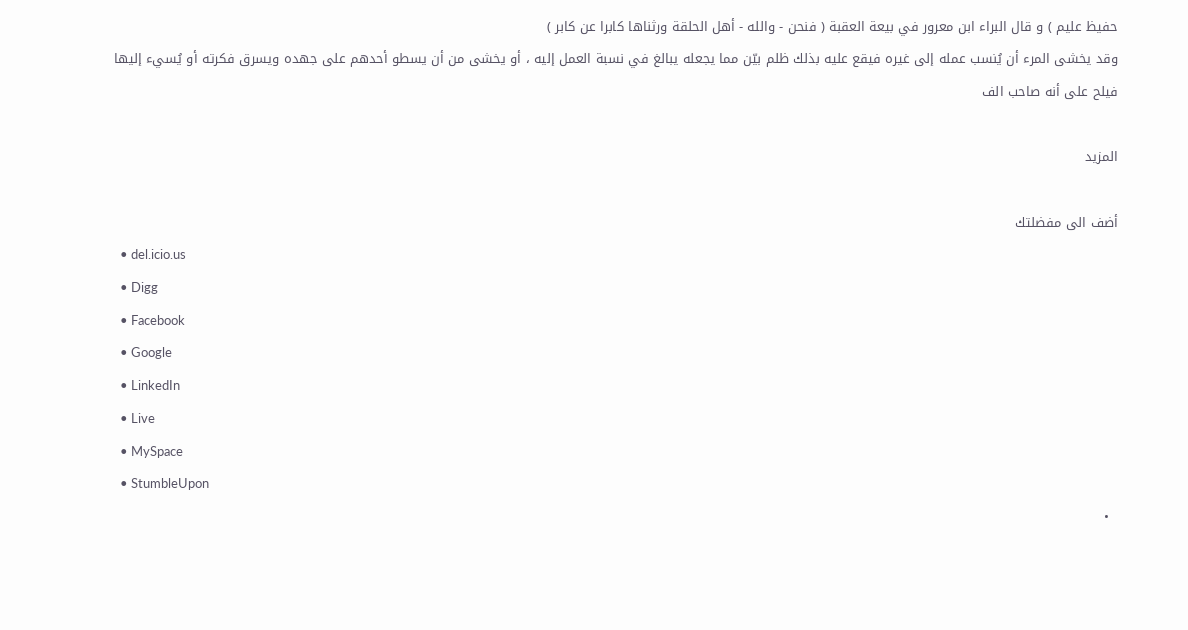حفيظ عليم ) و قال البراء ابن معرور في بيعة العقبة ( فنحن - والله - أهل الحلقة ورثناها كابرا عن كابر )
وقد يخشى المرء أن يُنسب عمله إلى غيره فيقع عليه بذلك ظلم بيّن مما يجعله يبالغ في نسبة العمل إليه ، أو يخشى من أن يسطو أحدهم على جهده ويسرق فكرته أو يُسيء إليها فيلح على أنه صاحب الف

المزيد

أضف الى مفضلتك
  • del.icio.us
  • Digg
  • Facebook
  • Google
  • LinkedIn
  • Live
  • MySpace
  • StumbleUpon
  •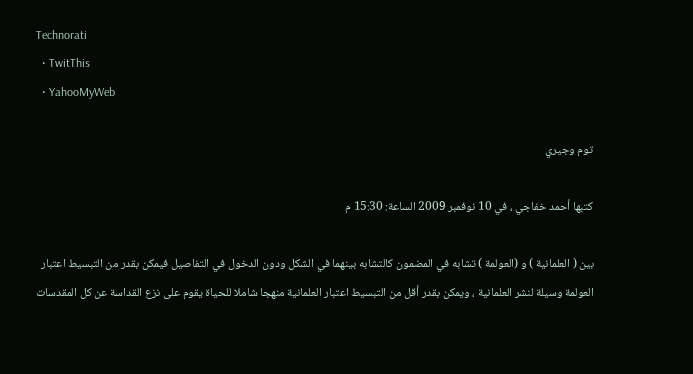Technorati
  • TwitThis
  • YahooMyWeb

توم وجيري

كتبها أحمد خفاجي ، في 10 نوفمبر 2009 الساعة: 15:30 م

بين ( العلمانية ) و (العولمة ) تشابه في المضمون كالتشابه بينهما في الشكل ودون الدخول في التفاصيل فيمكن بقدر من التبسيط اعتبار العولمة وسيلة لنشر العلمانية ، ويمكن بقدر أقل من التبسيط اعتبار العلمانية منهجا شاملا للحياة يقوم على نزع القداسة عن كل المقدسات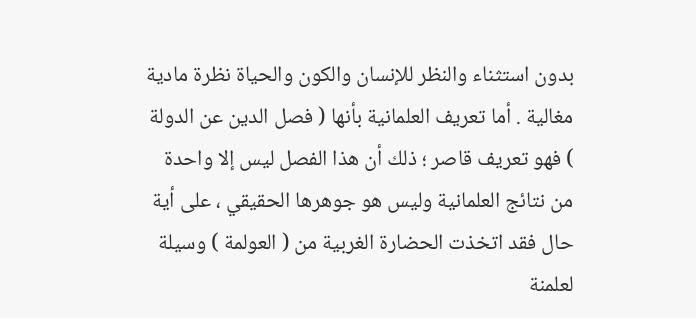بدون استثناء والنظر للإنسان والكون والحياة نظرة مادية مغالية . أما تعريف العلمانية بأنها ( فصل الدين عن الدولة ) فهو تعريف قاصر ؛ ذلك أن هذا الفصل ليس إلا واحدة من نتائج العلمانية وليس هو جوهرها الحقيقي ، على أية حال فقد اتخذت الحضارة الغربية من ( العولمة ) وسيلة لعلمنة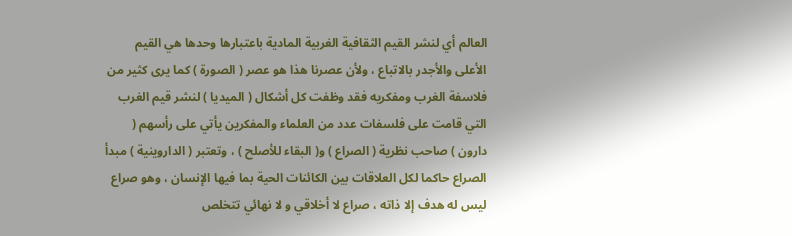العالم أي لنشر القيم الثقافية الغربية المادية باعتبارها وحدها هي القيم الأعلى والأجدر بالاتباع ، ولأن عصرنا هذا هو عصر ( الصورة ) كما يرى كثير من فلاسفة الغرب ومفكريه فقد وظفت كل أشكال ( الميديا ) لنشر قيم الغرب التي قامت على فلسفات عدد من العلماء والمفكرين يأتي على رأسهم ( دارون ) صاحب نظرية ( الصراع ) و( البقاء للأصلح ) ، وتعتبر ( الداروينية ) مبدأ الصراع حاكما لكل العلاقات بين الكائنات الحية بما فيها الإنسان ، وهو صراع ليس له هدف إلا ذاته ، صراع لا أخلاقي و لا نهائي تتخلص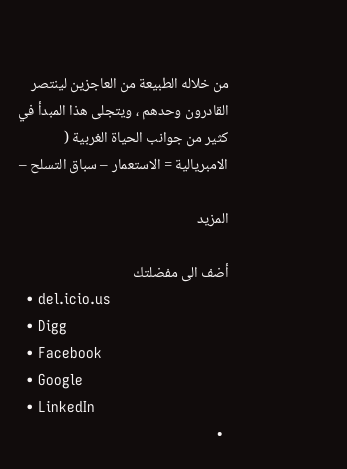من خلاله الطبيعة من العاجزين لينتصر القادرون وحدهم ، ويتجلى هذا المبدأ في كثير من جوانب الحياة الغربية ( الامبريالية = الاستعمار – سباق التسلح –

المزيد

أضف الى مفضلتك
  • del.icio.us
  • Digg
  • Facebook
  • Google
  • LinkedIn
  •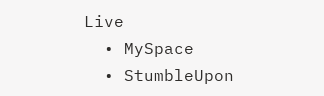Live
  • MySpace
  • StumbleUpon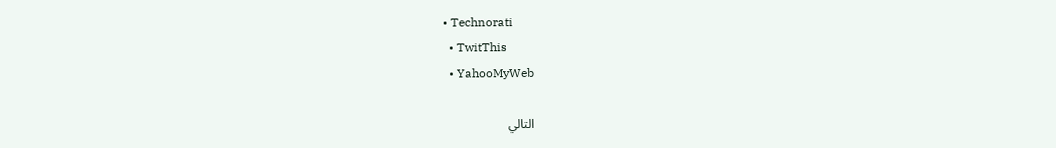• Technorati
  • TwitThis
  • YahooMyWeb

التالي